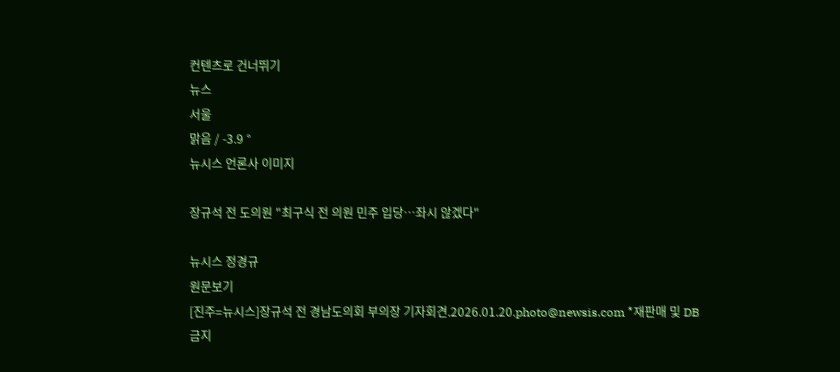컨텐츠로 건너뛰기
뉴스
서울
맑음 / -3.9 °
뉴시스 언론사 이미지

장규석 전 도의원 "최구식 전 의원 민주 입당…좌시 않겠다"

뉴시스 정경규
원문보기
[진주=뉴시스]장규석 전 경남도의회 부의장 기자회견.2026.01.20.photo@newsis.com *재판매 및 DB 금지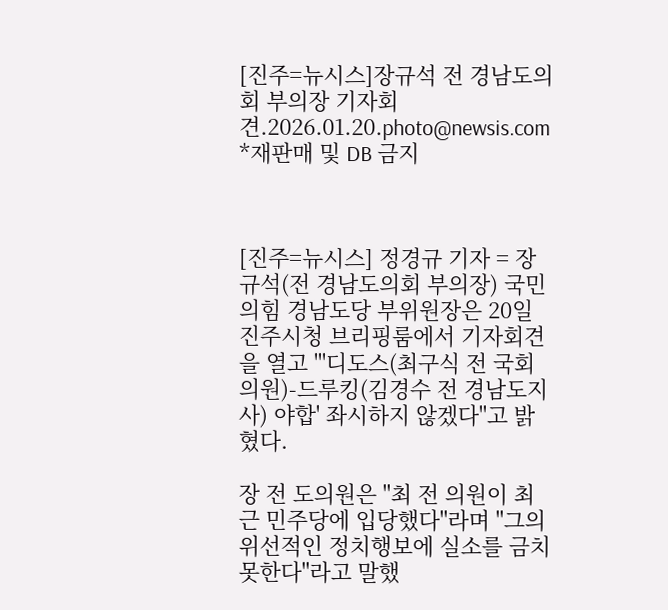[진주=뉴시스]장규석 전 경남도의회 부의장 기자회견.2026.01.20.photo@newsis.com *재판매 및 DB 금지



[진주=뉴시스] 정경규 기자 = 장규석(전 경남도의회 부의장) 국민의힘 경남도당 부위원장은 20일 진주시청 브리핑룸에서 기자회견을 열고 "'디도스(최구식 전 국회의원)-드루킹(김경수 전 경남도지사) 야합' 좌시하지 않겠다"고 밝혔다.

장 전 도의원은 "최 전 의원이 최근 민주당에 입당했다"라며 "그의 위선적인 정치행보에 실소를 금치 못한다"라고 말했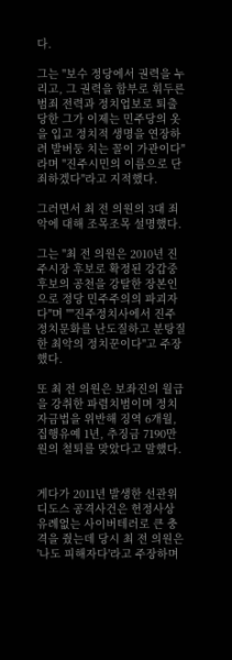다.

그는 "보수 정당에서 권력을 누리고, 그 권력을 함부로 휘두른 범죄 전력과 정치업보로 퇴출당한 그가 이제는 민주당의 옷을 입고 정치적 생명을 연장하려 발버둥 치는 꼴이 가관이다"라며 "진주시민의 이름으로 단죄하겠다"라고 지적했다.

그러면서 최 전 의원의 3대 죄악에 대해 조목조목 설명했다.

그는 "최 전 의원은 2010년 진주시장 후보로 확정된 강갑중 후보의 공천을 강탈한 장본인으로 정당 민주주의의 파괴자다"며 ""진주정치사에서 진주 정치문화를 난도질하고 분탕질한 최악의 정치꾼이다"고 주장했다.

또 최 전 의원은 보좌진의 월급을 강취한 파렴치범이며 정치자금법을 위반해 징역 6개월, 집행유예 1년, 추징금 7190만원의 철퇴를 맞았다고 말했다.


게다가 2011년 발생한 선관위 디도스 공격사건은 헌정사상 유례없는 사이버테러로 큰 충격을 줬는데 당시 최 전 의원은 '나도 피해자다'라고 주장하며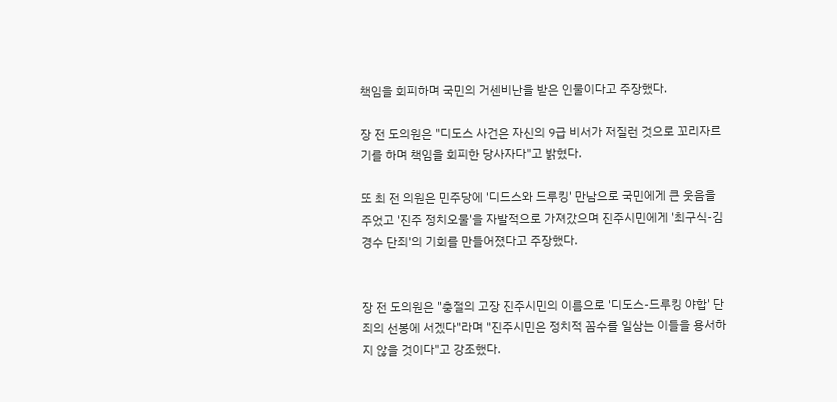책임을 회피하며 국민의 거센비난을 받은 인물이다고 주장했다.

장 전 도의원은 "디도스 사건은 자신의 9급 비서가 저질런 것으로 꼬리자르기를 하며 책임을 회피한 당사자다"고 밝혔다.

또 최 전 의원은 민주당에 '디드스와 드루킹' 만남으로 국민에게 큰 웃음을 주었고 '진주 정치오물'을 자발적으로 가져갔으며 진주시민에게 '최구식-김경수 단죄'의 기회를 만들어졌다고 주장했다.


장 전 도의원은 "충절의 고장 진주시민의 이름으로 '디도스-드루킹 야합' 단죄의 선봉에 서겠다"라며 "진주시민은 정치적 꼼수를 일삼는 이들을 용서하지 않을 것이다"고 강조했다.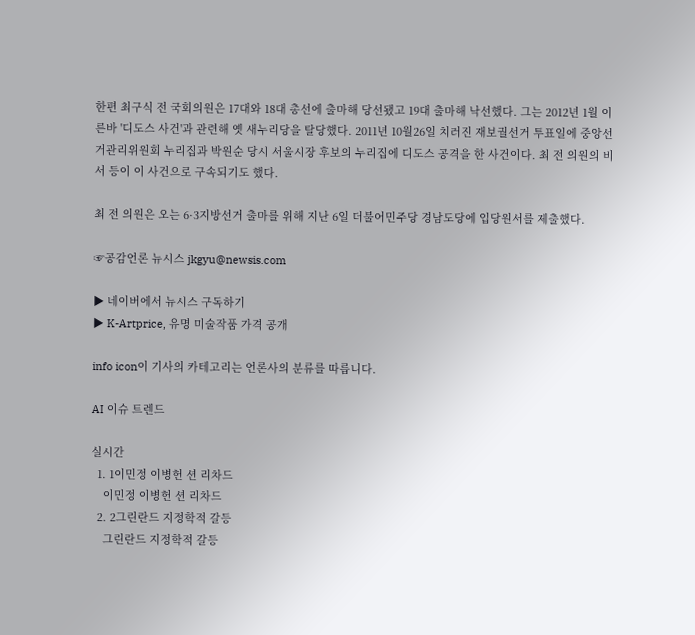한편 최구식 전 국회의원은 17대와 18대 총선에 출마해 당선됐고 19대 출마해 낙선했다. 그는 2012년 1월 이른바 '디도스 사건'과 관련해 옛 새누리당을 탈당했다. 2011년 10월26일 치러진 재보궐선거 투표일에 중앙선거관리위원회 누리집과 박원순 당시 서울시장 후보의 누리집에 디도스 공격을 한 사건이다. 최 전 의원의 비서 등이 이 사건으로 구속되기도 했다.

최 전 의원은 오는 6·3지방선거 출마를 위해 지난 6일 더불어민주당 경남도당에 입당원서를 제출했다.

☞공감언론 뉴시스 jkgyu@newsis.com

▶ 네이버에서 뉴시스 구독하기
▶ K-Artprice, 유명 미술작품 가격 공개

info icon이 기사의 카테고리는 언론사의 분류를 따릅니다.

AI 이슈 트렌드

실시간
  1. 1이민정 이병헌 션 리차드
    이민정 이병헌 션 리차드
  2. 2그린란드 지정학적 갈등
    그린란드 지정학적 갈등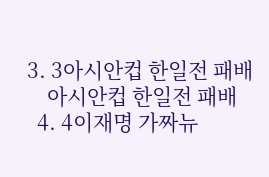3. 3아시안컵 한일전 패배
    아시안컵 한일전 패배
  4. 4이재명 가짜뉴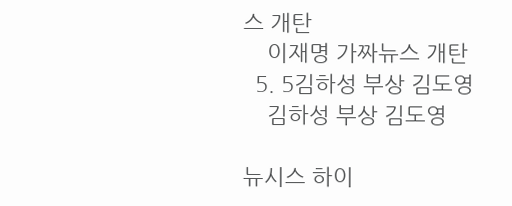스 개탄
    이재명 가짜뉴스 개탄
  5. 5김하성 부상 김도영
    김하성 부상 김도영

뉴시스 하이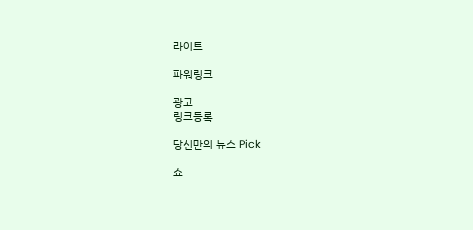라이트

파워링크

광고
링크등록

당신만의 뉴스 Pick

쇼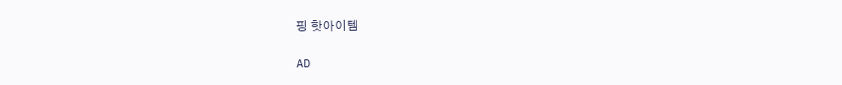핑 핫아이템

AD